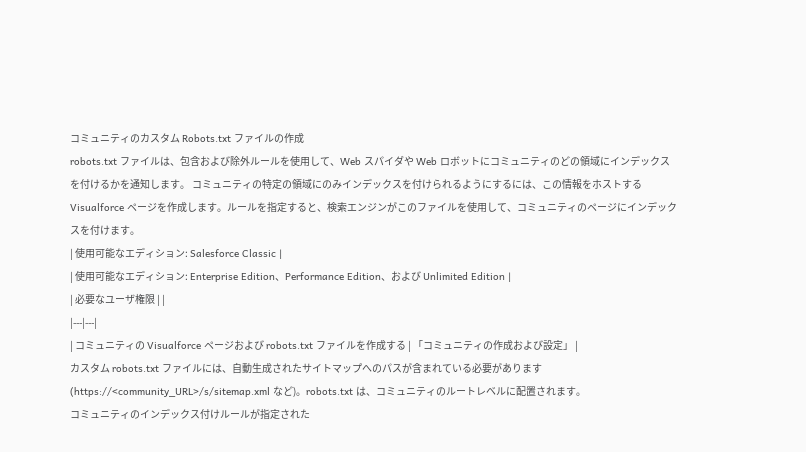コミュニティのカスタム Robots.txt ファイルの作成
robots.txt ファイルは、包含および除外ルールを使用して、Web スパイダや Web ロボットにコミュニティのどの領域にインデックスを付けるかを通知します。 コミュニティの特定の領域にのみインデックスを付けられるようにするには、この情報をホストする Visualforce ページを作成します。ルールを指定すると、検索エンジンがこのファイルを使用して、コミュニティのページにインデックスを付けます。
| 使用可能なエディション: Salesforce Classic |
| 使用可能なエディション: Enterprise Edition、Performance Edition、および Unlimited Edition |
| 必要なユーザ権限 | |
|---|---|
| コミュニティの Visualforce ページおよび robots.txt ファイルを作成する | 「コミュニティの作成および設定」 |
カスタム robots.txt ファイルには、自動生成されたサイトマップへのパスが含まれている必要があります (https://<community_URL>/s/sitemap.xml など)。robots.txt は、コミュニティのルートレベルに配置されます。
コミュニティのインデックス付けルールが指定された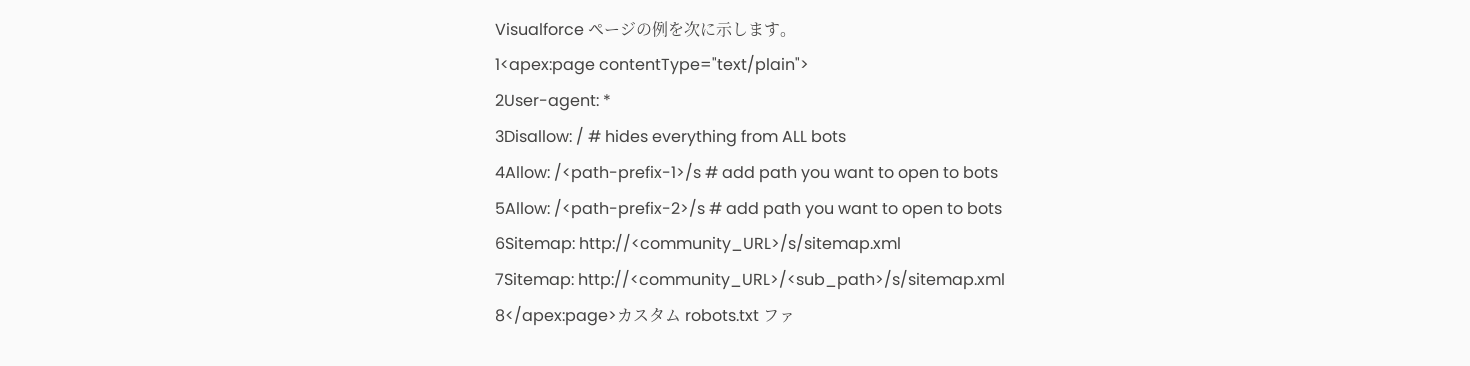Visualforce ページの例を次に示します。
1<apex:page contentType="text/plain">
2User-agent: *
3Disallow: / # hides everything from ALL bots
4Allow: /<path-prefix-1>/s # add path you want to open to bots
5Allow: /<path-prefix-2>/s # add path you want to open to bots
6Sitemap: http://<community_URL>/s/sitemap.xml
7Sitemap: http://<community_URL>/<sub_path>/s/sitemap.xml
8</apex:page>カスタム robots.txt ファ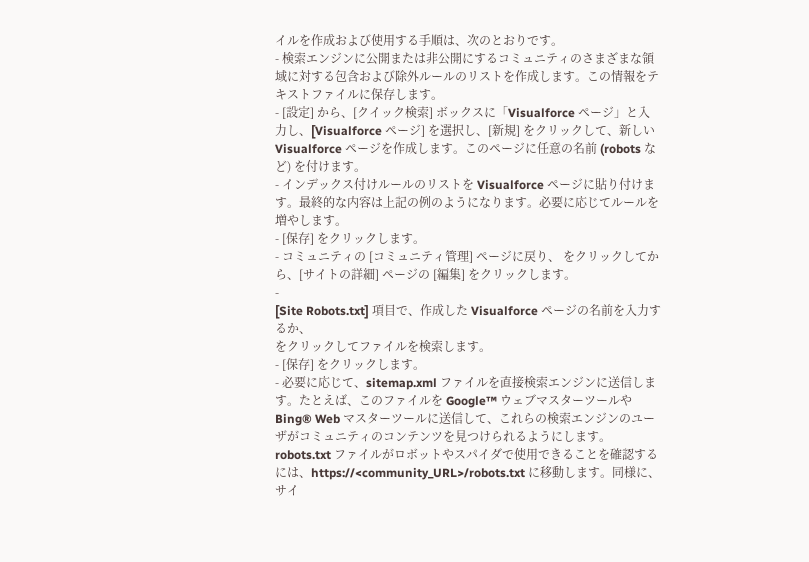イルを作成および使用する手順は、次のとおりです。
- 検索エンジンに公開または非公開にするコミュニティのさまざまな領域に対する包含および除外ルールのリストを作成します。この情報をテキストファイルに保存します。
- [設定] から、[クイック検索] ボックスに「Visualforce ページ」と入力し、[Visualforce ページ] を選択し、[新規] をクリックして、新しい Visualforce ページを作成します。このページに任意の名前 (robots など) を付けます。
- インデックス付けルールのリストを Visualforce ページに貼り付けます。最終的な内容は上記の例のようになります。必要に応じてルールを増やします。
- [保存] をクリックします。
- コミュニティの [コミュニティ管理] ページに戻り、 をクリックしてから、[サイトの詳細] ページの [編集] をクリックします。
-
[Site Robots.txt] 項目で、作成した Visualforce ページの名前を入力するか、
をクリックしてファイルを検索します。
- [保存] をクリックします。
- 必要に応じて、sitemap.xml ファイルを直接検索エンジンに送信します。たとえば、このファイルを Google™ ウェブマスターツールや Bing® Web マスターツールに送信して、これらの検索エンジンのユーザがコミュニティのコンテンツを見つけられるようにします。
robots.txt ファイルがロボットやスパイダで使用できることを確認するには、https://<community_URL>/robots.txt に移動します。同様に、サイ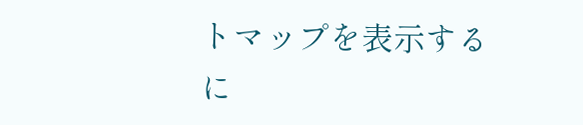トマップを表示するに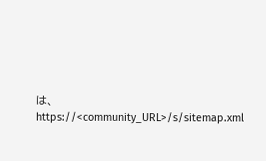は、https://<community_URL>/s/sitemap.xml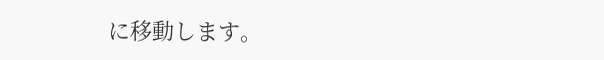に移動します。